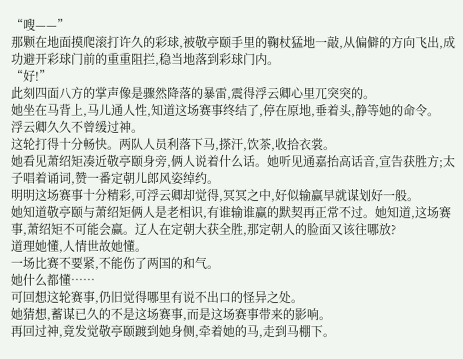“嗖——”
那颗在地面摸爬滚打许久的彩球,被敬亭颐手里的鞠杖猛地一敲,从偏僻的方向飞出,成功避开彩球门前的重重阻拦,稳当地落到彩球门内。
“好!”
此刻四面八方的掌声像是骤然降落的暴雷,震得浮云卿心里兀突突的。
她坐在马背上,马儿通人性,知道这场赛事终结了,停在原地,垂着头,静等她的命令。
浮云卿久久不曾缓过神。
这轮打得十分畅快。两队人员利落下马,搽汗,饮茶,收拾衣裳。
她看见萧绍矩凑近敬亭颐身旁,俩人说着什么话。她听见通嘉抬高话音,宣告获胜方;太子唱着诵词,赞一番定朝儿郎风姿绰约。
明明这场赛事十分精彩,可浮云卿却觉得,冥冥之中,好似输赢早就谋划好一般。
她知道敬亭颐与萧绍矩俩人是老相识,有谁输谁赢的默契再正常不过。她知道,这场赛事,萧绍矩不可能会赢。辽人在定朝大获全胜,那定朝人的脸面又该往哪放?
道理她懂,人情世故她懂。
一场比赛不要紧,不能伤了两国的和气。
她什么都懂……
可回想这轮赛事,仍旧觉得哪里有说不出口的怪异之处。
她猜想,蓄谋已久的不是这场赛事,而是这场赛事带来的影响。
再回过神,竟发觉敬亭颐踱到她身侧,牵着她的马,走到马棚下。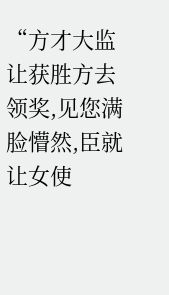“方才大监让获胜方去领奖,见您满脸懵然,臣就让女使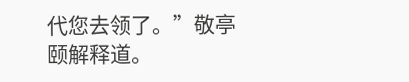代您去领了。”敬亭颐解释道。